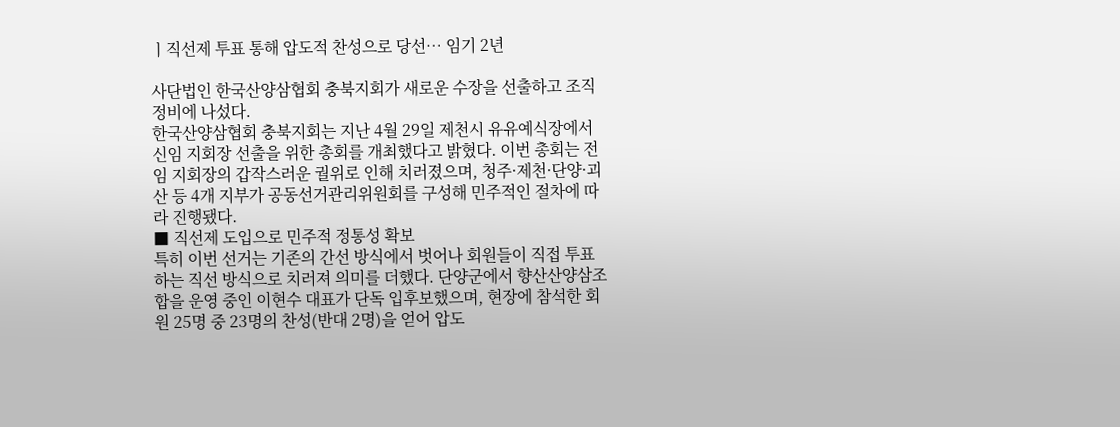ㅣ직선제 투표 통해 압도적 찬성으로 당선… 임기 2년

사단법인 한국산양삼협회 충북지회가 새로운 수장을 선출하고 조직 정비에 나섰다.
한국산양삼협회 충북지회는 지난 4월 29일 제천시 유유예식장에서 신임 지회장 선출을 위한 총회를 개최했다고 밝혔다. 이번 총회는 전임 지회장의 갑작스러운 궐위로 인해 치러졌으며, 청주·제천·단양·괴산 등 4개 지부가 공동선거관리위원회를 구성해 민주적인 절차에 따라 진행됐다.
■ 직선제 도입으로 민주적 정통성 확보
특히 이번 선거는 기존의 간선 방식에서 벗어나 회원들이 직접 투표하는 직선 방식으로 치러져 의미를 더했다. 단양군에서 향산산양삼조합을 운영 중인 이현수 대표가 단독 입후보했으며, 현장에 참석한 회원 25명 중 23명의 찬성(반대 2명)을 얻어 압도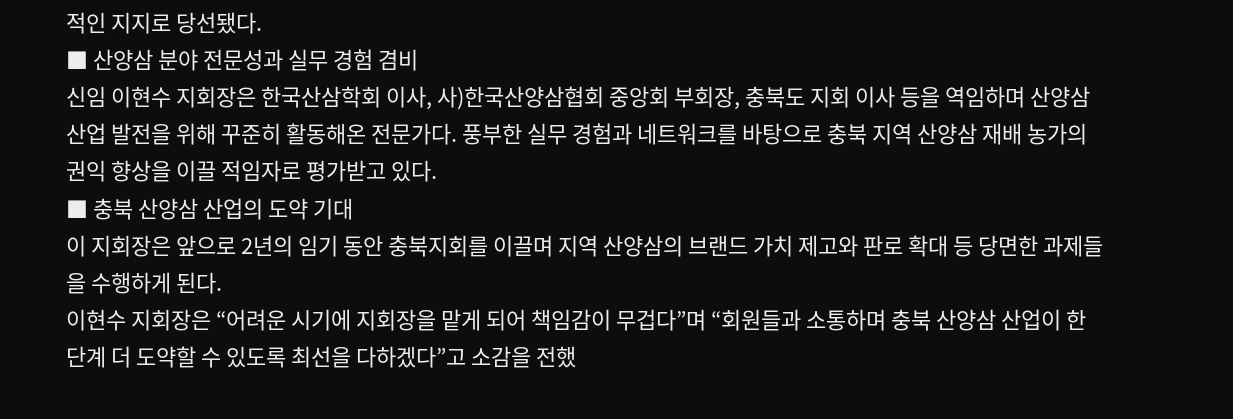적인 지지로 당선됐다.
■ 산양삼 분야 전문성과 실무 경험 겸비
신임 이현수 지회장은 한국산삼학회 이사, 사)한국산양삼협회 중앙회 부회장, 충북도 지회 이사 등을 역임하며 산양삼 산업 발전을 위해 꾸준히 활동해온 전문가다. 풍부한 실무 경험과 네트워크를 바탕으로 충북 지역 산양삼 재배 농가의 권익 향상을 이끌 적임자로 평가받고 있다.
■ 충북 산양삼 산업의 도약 기대
이 지회장은 앞으로 2년의 임기 동안 충북지회를 이끌며 지역 산양삼의 브랜드 가치 제고와 판로 확대 등 당면한 과제들을 수행하게 된다.
이현수 지회장은 “어려운 시기에 지회장을 맡게 되어 책임감이 무겁다”며 “회원들과 소통하며 충북 산양삼 산업이 한 단계 더 도약할 수 있도록 최선을 다하겠다”고 소감을 전했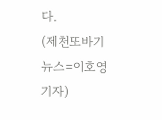다.
(제천또바기뉴스=이호영기자)